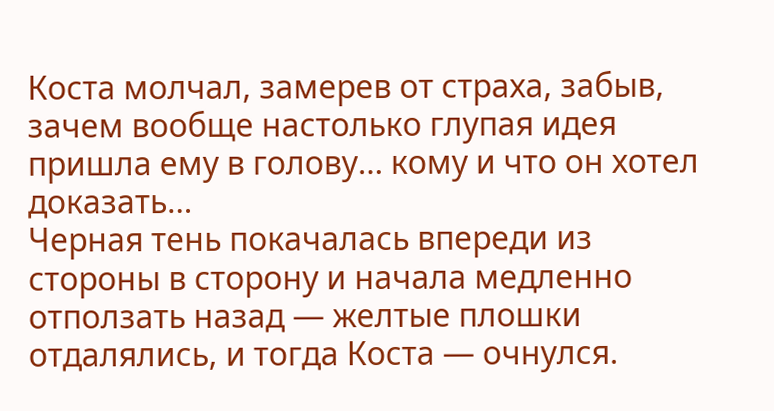Коста молчал, замерев от страха, забыв, зачем вообще настолько глупая идея пришла ему в голову… кому и что он хотел доказать…
Черная тень покачалась впереди из стороны в сторону и начала медленно отползать назад — желтые плошки отдалялись, и тогда Коста — очнулся.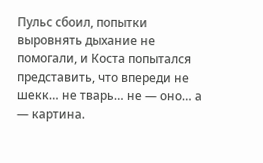Пульс сбоил, попытки выровнять дыхание не помогали, и Коста попытался представить, что впереди не шекк… не тварь… не — оно… а — картина.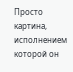Просто картина, исполнением которой он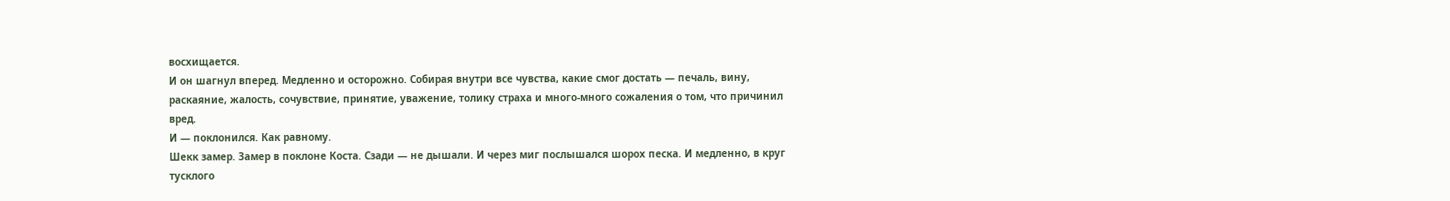восхищается.
И он шагнул вперед. Медленно и осторожно. Собирая внутри все чувства, какие смог достать — печаль, вину, раскаяние, жалость, сочувствие, принятие, уважение, толику страха и много-много сожаления о том, что причинил вред.
И — поклонился. Как равному.
Шекк замер. Замер в поклоне Коста. Сзади — не дышали. И через миг послышался шорох песка. И медленно, в круг тусклого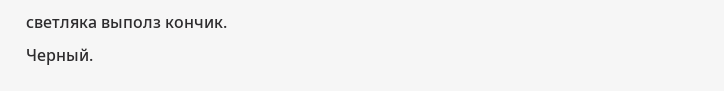светляка выполз кончик.
Черный.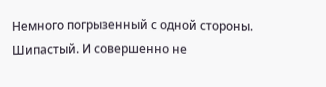Немного погрызенный с одной стороны. Шипастый. И совершенно не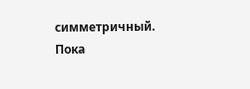симметричный.
Пока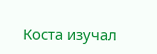Коста изучал